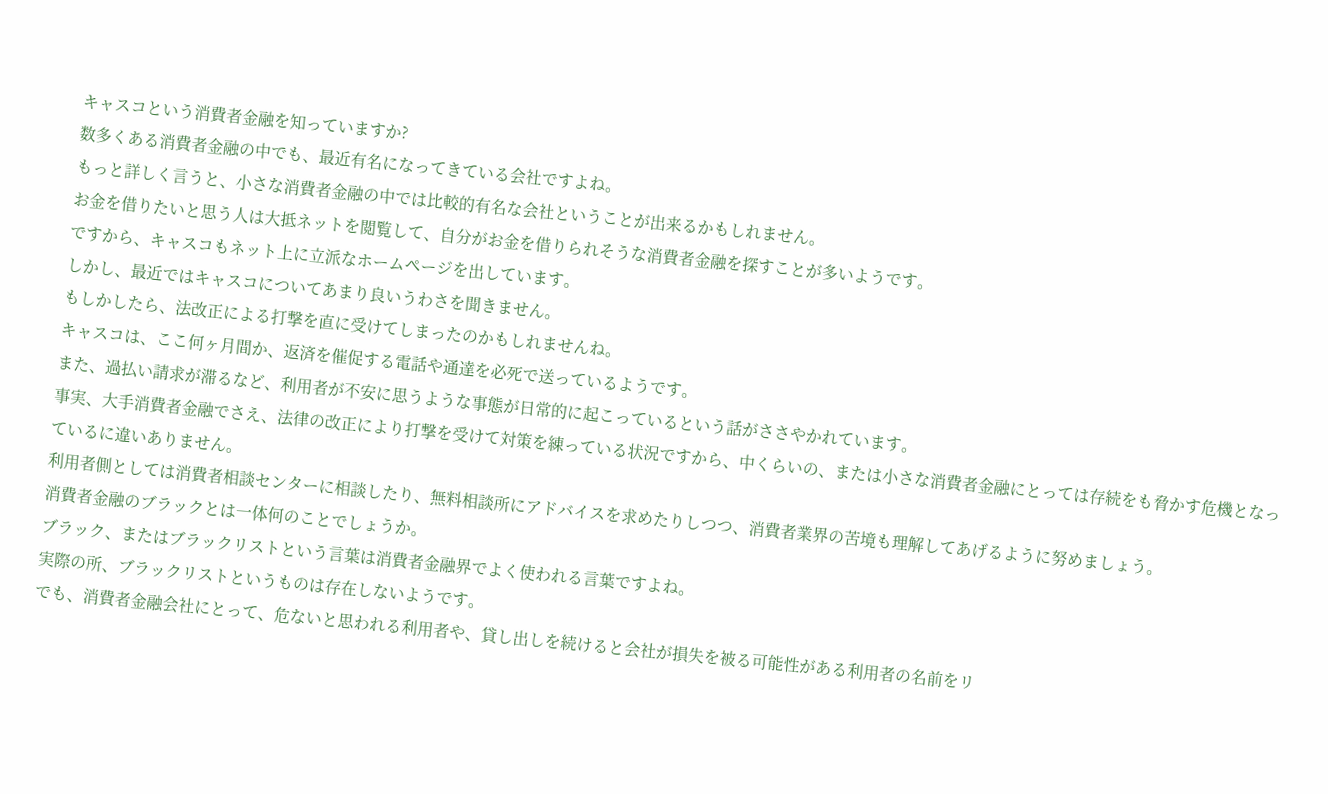キャスコという消費者金融を知っていますか?
数多くある消費者金融の中でも、最近有名になってきている会社ですよね。
もっと詳しく言うと、小さな消費者金融の中では比較的有名な会社ということが出来るかもしれません。
お金を借りたいと思う人は大抵ネットを閲覧して、自分がお金を借りられそうな消費者金融を探すことが多いようです。
ですから、キャスコもネット上に立派なホームページを出しています。
しかし、最近ではキャスコについてあまり良いうわさを聞きません。
もしかしたら、法改正による打撃を直に受けてしまったのかもしれませんね。
キャスコは、ここ何ヶ月間か、返済を催促する電話や通達を必死で送っているようです。
また、過払い請求が滞るなど、利用者が不安に思うような事態が日常的に起こっているという話がささやかれています。
事実、大手消費者金融でさえ、法律の改正により打撃を受けて対策を練っている状況ですから、中くらいの、または小さな消費者金融にとっては存続をも脅かす危機となっているに違いありません。
利用者側としては消費者相談センターに相談したり、無料相談所にアドバイスを求めたりしつつ、消費者業界の苦境も理解してあげるように努めましょう。
消費者金融のブラックとは一体何のことでしょうか。
ブラック、またはブラックリストという言葉は消費者金融界でよく使われる言葉ですよね。
実際の所、ブラックリストというものは存在しないようです。
でも、消費者金融会社にとって、危ないと思われる利用者や、貸し出しを続けると会社が損失を被る可能性がある利用者の名前をリ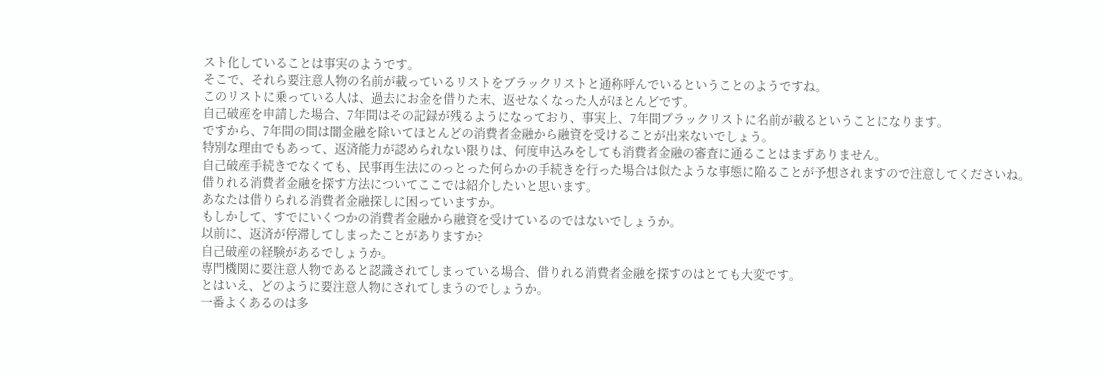スト化していることは事実のようです。
そこで、それら要注意人物の名前が載っているリストをブラックリストと通称呼んでいるということのようですね。
このリストに乗っている人は、過去にお金を借りた末、返せなくなった人がほとんどです。
自己破産を申請した場合、7年間はその記録が残るようになっており、事実上、7年間ブラックリストに名前が載るということになります。
ですから、7年間の間は闇金融を除いてほとんどの消費者金融から融資を受けることが出来ないでしょう。
特別な理由でもあって、返済能力が認められない限りは、何度申込みをしても消費者金融の審査に通ることはまずありません。
自己破産手続きでなくても、民事再生法にのっとった何らかの手続きを行った場合は似たような事態に陥ることが予想されますので注意してくださいね。
借りれる消費者金融を探す方法についてここでは紹介したいと思います。
あなたは借りられる消費者金融探しに困っていますか。
もしかして、すでにいくつかの消費者金融から融資を受けているのではないでしょうか。
以前に、返済が停滞してしまったことがありますか?
自己破産の経験があるでしょうか。
専門機関に要注意人物であると認識されてしまっている場合、借りれる消費者金融を探すのはとても大変です。
とはいえ、どのように要注意人物にされてしまうのでしょうか。
一番よくあるのは多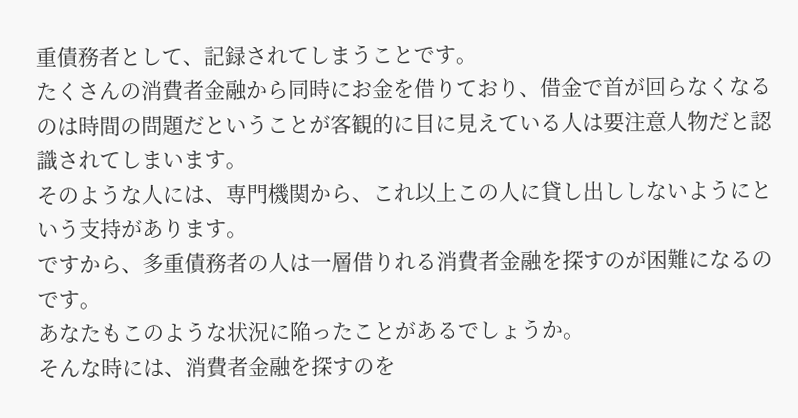重債務者として、記録されてしまうことです。
たくさんの消費者金融から同時にお金を借りており、借金で首が回らなくなるのは時間の問題だということが客観的に目に見えている人は要注意人物だと認識されてしまいます。
そのような人には、専門機関から、これ以上この人に貸し出ししないようにという支持があります。
ですから、多重債務者の人は一層借りれる消費者金融を探すのが困難になるのです。
あなたもこのような状況に陥ったことがあるでしょうか。
そんな時には、消費者金融を探すのを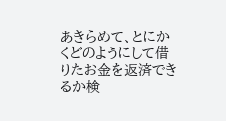あきらめて、とにかくどのようにして借りたお金を返済できるか検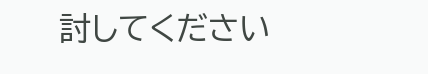討してください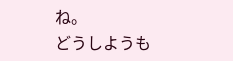ね。
どうしようも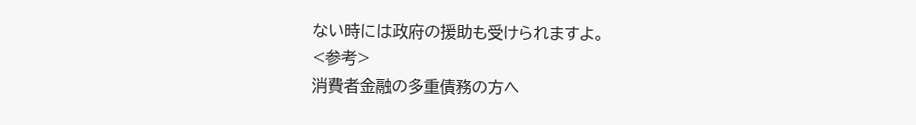ない時には政府の援助も受けられますよ。
<参考>
消費者金融の多重債務の方へ